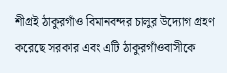শীগ্রই ঠাকুরগাঁও বিমানবন্দর চালুর উদ্যোগ গ্রহণ করেছে সরকার এবং এটি ঠাকুরগাঁওবাসীকে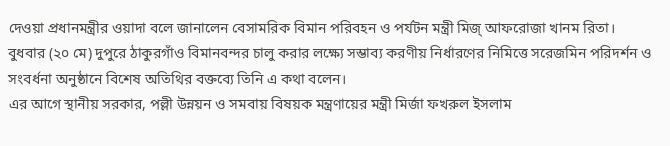দেওয়া প্রধানমন্ত্রীর ওয়াদা বলে জানালেন বেসামরিক বিমান পরিবহন ও পর্যটন মন্ত্রী মিজ্ আফরোজা খানম রিতা।
বুধবার (২০ মে) দুপুরে ঠাকুরগাঁও বিমানবন্দর চালু করার লক্ষ্যে সম্ভাব্য করণীয় নির্ধারণের নিমিত্তে সরেজমিন পরিদর্শন ও সংবর্ধনা অনুষ্ঠানে বিশেষ অতিথির বক্তব্যে তিনি এ কথা বলেন।
এর আগে স্থানীয় সরকার, পল্লী উন্নয়ন ও সমবায় বিষয়ক মন্ত্রণায়ের মন্ত্রী মির্জা ফখরুল ইসলাম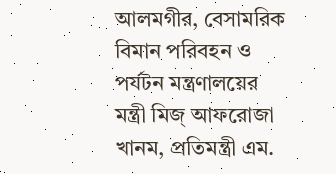আলমগীর, বেসামরিক বিমান পরিবহন ও পর্যটন মন্ত্রণালয়ের মন্ত্রী মিজ্ আফরোজা খানম, প্রতিমন্ত্রী এম.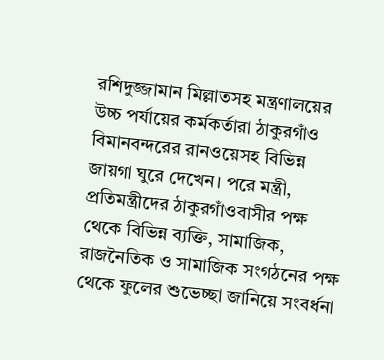রশিদুজ্জামান মিল্লাতসহ মন্ত্রণালয়ের উচ্চ পর্যায়ের কর্মকর্তারা ঠাকুরগাঁও বিমানবন্দরের রানওয়েসহ বিভিন্ন জায়গা ঘুরে দেখেন। পরে মন্ত্রী, প্রতিমন্ত্রীদের ঠাকুরগাঁওবাসীর পক্ষ থেকে বিভিন্ন ব্যক্তি, সামাজিক, রাজনৈতিক ও সামাজিক সংগঠনের পক্ষ থেকে ফুলের শুভেচ্ছা জানিয়ে সংবর্ধনা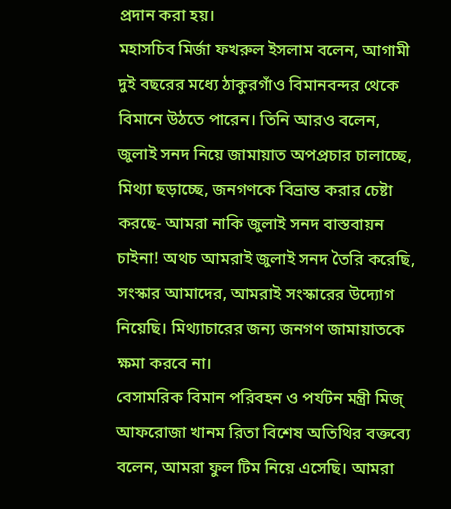প্রদান করা হয়।
মহাসচিব মির্জা ফখরুল ইসলাম বলেন, আগামী দুই বছরের মধ্যে ঠাকুরগাঁও বিমানবন্দর থেকে বিমানে উঠতে পারেন। তিনি আরও বলেন, জুলাই সনদ নিয়ে জামায়াত অপপ্রচার চালাচ্ছে, মিথ্যা ছড়াচ্ছে, জনগণকে বিভ্রান্ত করার চেষ্টা করছে- আমরা নাকি জুলাই সনদ বাস্তবায়ন চাইনা! অথচ আমরাই জুলাই সনদ তৈরি করেছি, সংস্কার আমাদের, আমরাই সংস্কারের উদ্যোগ নিয়েছি। মিথ্যাচারের জন্য জনগণ জামায়াতকে ক্ষমা করবে না।
বেসামরিক বিমান পরিবহন ও পর্যটন মন্ত্রী মিজ্ আফরোজা খানম রিতা বিশেষ অতিথির বক্তব্যে বলেন, আমরা ফুল টিম নিয়ে এসেছি। আমরা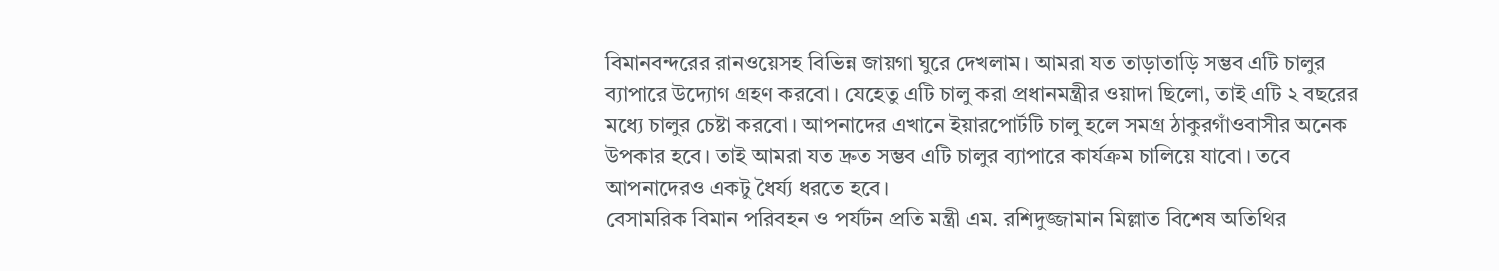বিমানবন্দরের রানওয়েসহ বিভিন্ন জায়গা ঘুরে দেখলাম। আমরা যত তাড়াতাড়ি সম্ভব এটি চালুর ব্যাপারে উদ্যোগ গ্রহণ করবো। যেহেতু এটি চালু করা প্রধানমন্ত্রীর ওয়াদা ছিলো, তাই এটি ২ বছরের মধ্যে চালুর চেষ্টা করবো। আপনাদের এখানে ইয়ারপোর্টটি চালু হলে সমগ্র ঠাকুরগাঁওবাসীর অনেক উপকার হবে। তাই আমরা যত দ্রুত সম্ভব এটি চালুর ব্যাপারে কার্যক্রম চালিয়ে যাবো। তবে আপনাদেরও একটু ধৈর্য্য ধরতে হবে।
বেসামরিক বিমান পরিবহন ও পর্যটন প্রতি মন্ত্রী এম. রশিদুজ্জামান মিল্লাত বিশেষ অতিথির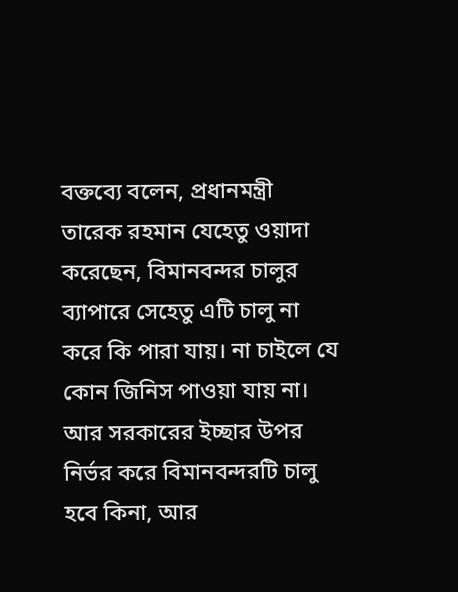বক্তব্যে বলেন, প্রধানমন্ত্রী তারেক রহমান যেহেতু ওয়াদা করেছেন, বিমানবন্দর চালুর ব্যাপারে সেহেতু এটি চালু না করে কি পারা যায়। না চাইলে যে কোন জিনিস পাওয়া যায় না। আর সরকারের ইচ্ছার উপর নির্ভর করে বিমানবন্দরটি চালু হবে কিনা, আর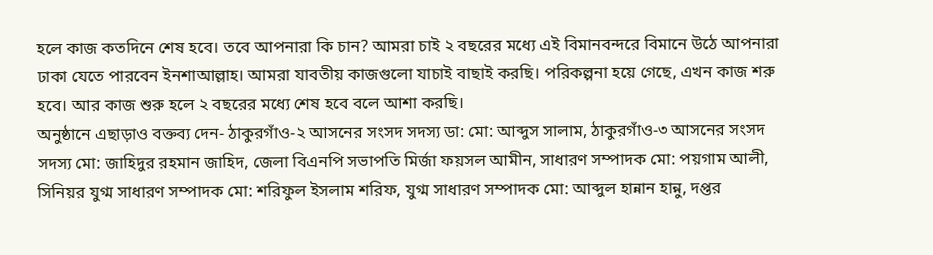হলে কাজ কতদিনে শেষ হবে। তবে আপনারা কি চান? আমরা চাই ২ বছরের মধ্যে এই বিমানবন্দরে বিমানে উঠে আপনারা ঢাকা যেতে পারবেন ইনশাআল্লাহ। আমরা যাবতীয় কাজগুলো যাচাই বাছাই করছি। পরিকল্পনা হয়ে গেছে, এখন কাজ শরু হবে। আর কাজ শুরু হলে ২ বছরের মধ্যে শেষ হবে বলে আশা করছি।
অনুষ্ঠানে এছাড়াও বক্তব্য দেন- ঠাকুরগাঁও-২ আসনের সংসদ সদস্য ডা: মো: আব্দুস সালাম, ঠাকুরগাঁও-৩ আসনের সংসদ সদস্য মো: জাহিদুর রহমান জাহিদ, জেলা বিএনপি সভাপতি মির্জা ফয়সল আমীন, সাধারণ সম্পাদক মো: পয়গাম আলী, সিনিয়র যুগ্ম সাধারণ সম্পাদক মো: শরিফুল ইসলাম শরিফ, যুগ্ম সাধারণ সম্পাদক মো: আব্দুল হান্নান হান্নু, দপ্তর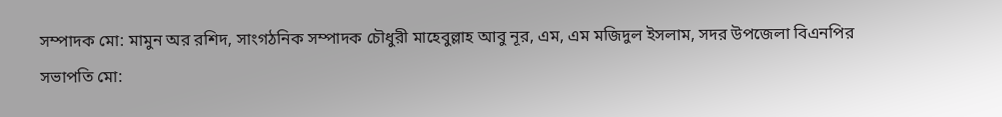সম্পাদক মো: মামুন অর রশিদ, সাংগঠনিক সম্পাদক চৌধুরী মাহেবুল্লাহ আবু নূর, এম, এম মজিদুল ইসলাম, সদর উপজেলা বিএনপির সভাপতি মো: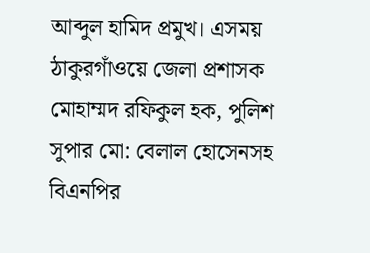আব্দুল হামিদ প্রমুখ। এসময় ঠাকুরগাঁওয়ে জেলা প্রশাসক মোহাম্মদ রফিকুল হক, পুলিশ সুপার মো: বেলাল হোসেনসহ বিএনপির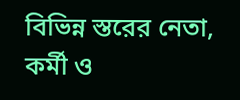বিভিন্ন স্তরের নেতা, কর্মী ও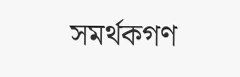সমর্থকগণ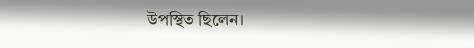উপস্থিত ছিলেন।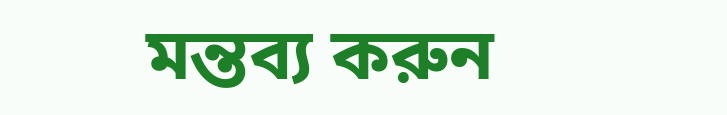মন্তব্য করুন